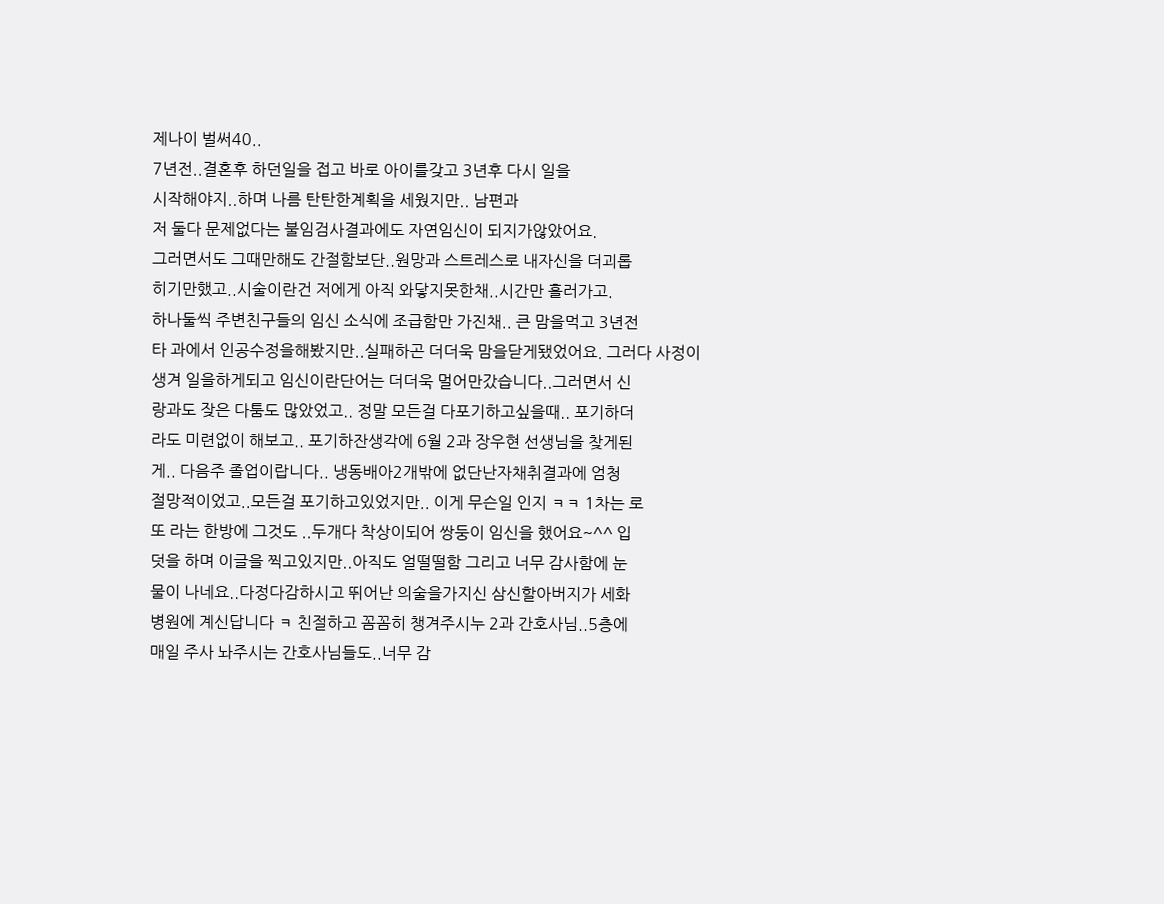제나이 벌써40..
7년전..결혼후 하던일을 접고 바로 아이를갖고 3년후 다시 일을
시작해야지..하며 나름 탄탄한계획을 세웠지만.. 남편과
저 둘다 문제없다는 불임검사결과에도 자연임신이 되지가않았어요.
그러면서도 그때만해도 간절함보단..원망과 스트레스로 내자신을 더괴롭
히기만했고..시술이란건 저에게 아직 와닿지못한채..시간만 흘러가고.
하나둘씩 주변친구들의 임신 소식에 조급함만 가진채.. 큰 맘을먹고 3년전
타 과에서 인공수정을해봤지만..실패하곤 더더욱 맘을닫게됐었어요. 그러다 사정이
생겨 일을하게되고 임신이란단어는 더더욱 멀어만갔습니다..그러면서 신
랑과도 잦은 다툼도 많았었고.. 정말 모든걸 다포기하고싶을때.. 포기하더
라도 미련없이 해보고.. 포기하잔생각에 6월 2과 장우현 선생님을 찾게된
게.. 다음주 졸업이랍니다.. 냉동배아2개밖에 없단난자채취결과에 엄청
절망적이었고..모든걸 포기하고있었지만.. 이게 무슨일 인지 ㅋㅋ 1차는 로
또 라는 한방에 그것도 ..두개다 착상이되어 쌍둥이 임신을 했어요~^^ 입
덧을 하며 이글을 찍고있지만..아직도 얼떨떨함 그리고 너무 감사함에 눈
물이 나네요..다정다감하시고 뛰어난 의술을가지신 삼신할아버지가 세화
병원에 계신답니다 ㅋ 친절하고 꼼꼼히 챙겨주시누 2과 간호사님..5층에
매일 주사 놔주시는 간호사님들도..너무 감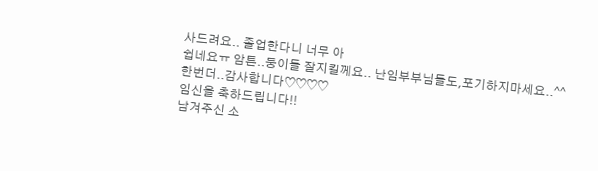사드려요.. 졸업한다니 너무 아
쉽네요ㅠ 암튼..둥이들 잘지킬께요.. 난임부부님들도,포기하지마세요..^^
한번더..감사합니다♡♡♡♡
임신을 축하드립니다!!
남겨주신 소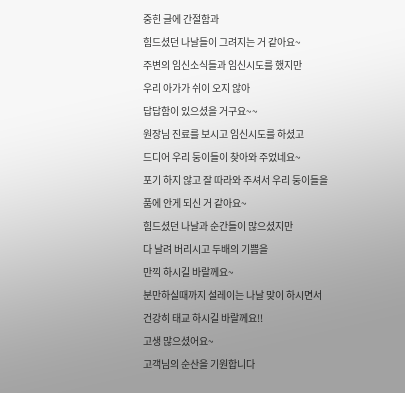중힌 글에 간절함과
힘드셨던 나날들이 그려지는 거 같아요~
주변의 임신소식들과 임신시도를 했지만
우리 아가가 쉬이 오지 않아
답답함이 있으셨을 거구요~~
원장님 진료를 보시고 임신시도를 하셨고
드디어 우리 둥이들이 찾아와 주었네요~
포기 하지 않고 잘 따라와 주셔서 우리 둥이들을
품에 안게 되신 거 같아요~
힘드셨던 나날과 순간들이 많으셨지만
다 날려 버리시고 두배의 기쁨을
만끽 하시길 바랄께요~
분만하실때까지 설레이는 나날 맞이 하시면서
건강히 태교 하시길 바랄께요!!
고생 많으셨어요~
고객님의 순산을 기원합니다